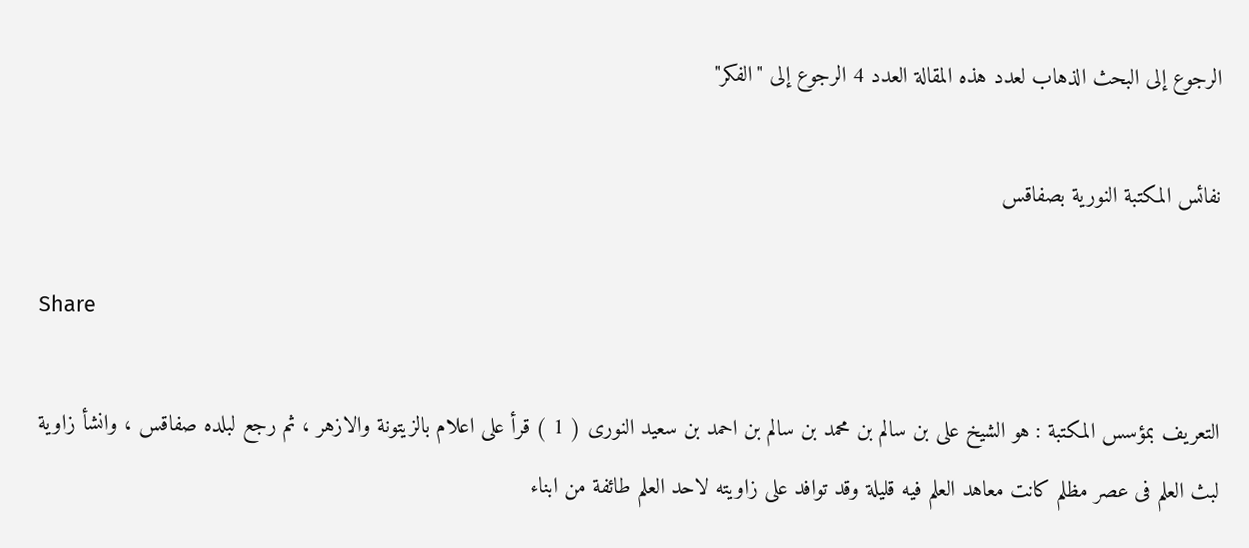الرجوع إلى البحث الذهاب لعدد هذه المقالة العدد 4 الرجوع إلى "الفكر"

نفائس المكتبة النورية بصفاقس

Share

التعريف بمؤسس المكتبة : هو الشيخ على بن سالم بن محمد بن سالم بن احمد بن سعيد النورى ( 1 ) قرأ على اعلام بالزيتونة والازهر ، ثم رجع لبلده صفاقس ، وانشأ زاوية لبث العلم فى عصر مظلم كانت معاهد العلم فيه قليلة وقد توافد على زاويته لاحد العلم طائفة من ابناء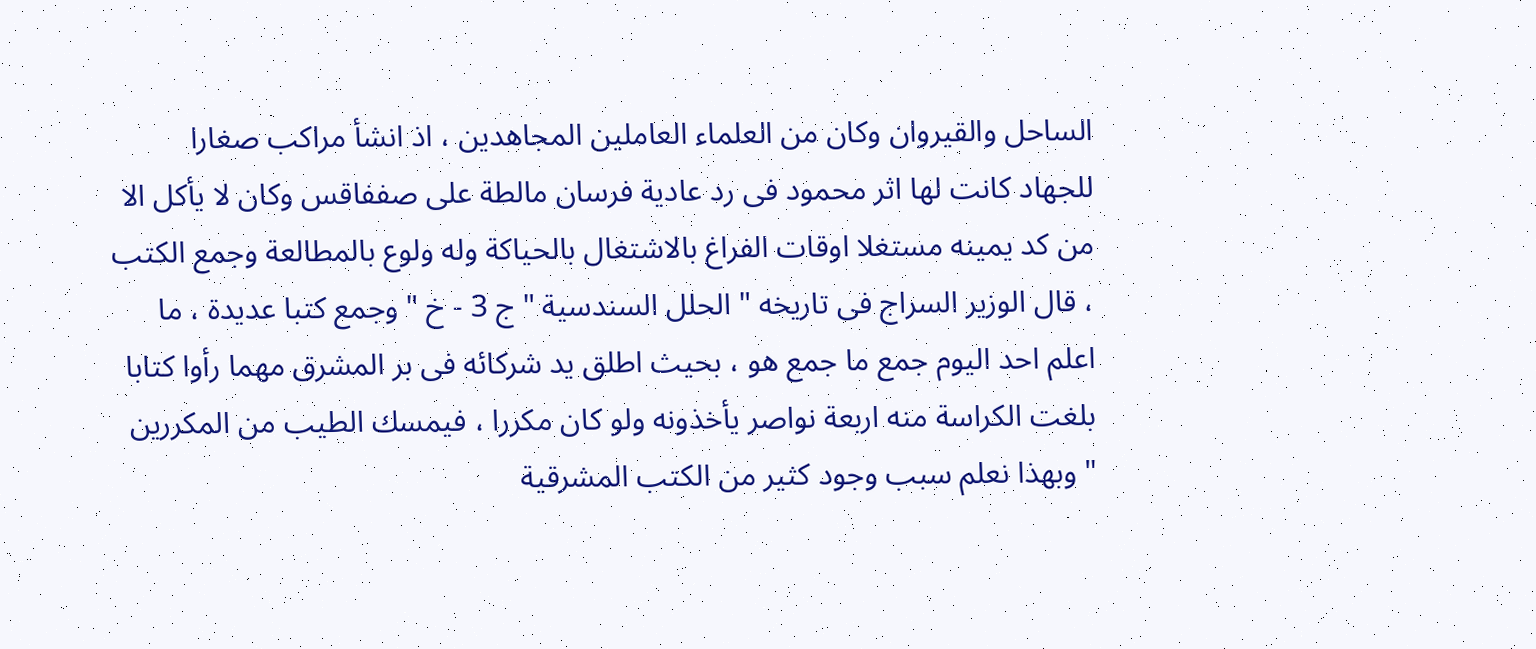الساحل والقيروان وكان من العلماء العاملين المجاهدين ، اذ انشأ مراكب صغارا للجهاد كانت لها اثر محمود فى رد عادية فرسان مالطة على صففاقس وكان لا يأكل الا من كد يمينه مستغلا اوقات الفراغ بالاشتغال بالحياكة وله ولوع بالمطالعة وجمع الكتب ، قال الوزير السراج فى تاريخه " الحلل السندسية " ج 3 - خ " وجمع كتبا عديدة ، ما اعلم احد اليوم جمع ما جمع هو ، بحيث اطلق يد شركائه فى بر المشرق مهما رأوا كتابا بلغت الكراسة منه اربعة نواصر يأخذونه ولو كان مكررا ، فيمسك الطيب من المكررين " وبهذا نعلم سبب وجود كثير من الكتب المشرقية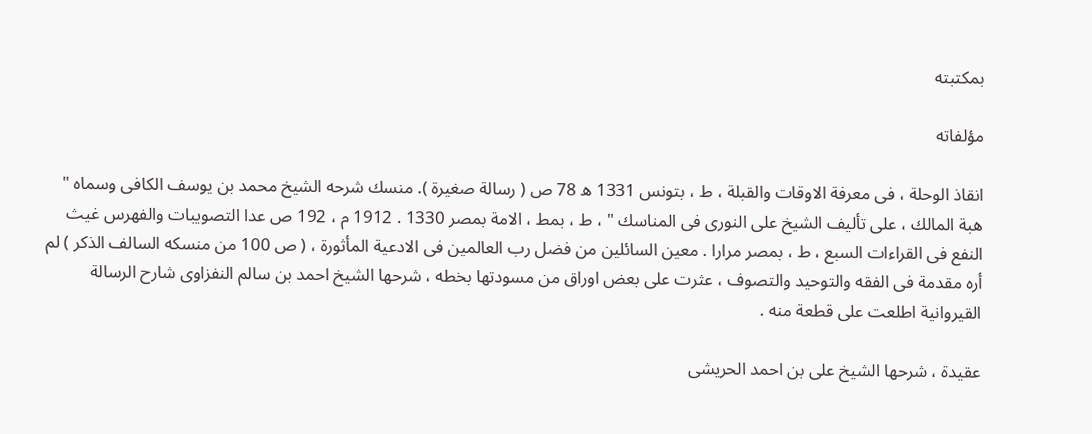بمكتبته

مؤلفاته

انقاذ الوحلة ، فى معرفة الاوقات والقبلة ، ط ، بتونس 1331 ه 78 ص ( رسالة صغيرة ). منسك شرحه الشيخ محمد بن يوسف الكافى وسماه " هبة المالك ، على تأليف الشيخ على النورى فى المناسك " ، ط ، بمط ، الامة بمصر 1330 . 1912 م ، 192 ص عدا التصويبات والفهرس غيث النفع فى القراءات السبع ، ط ، بمصر مرارا . معين السائلين من فضل رب العالمين فى الادعية المأثورة ، ( ص 100 من منسكه السالف الذكر ) لم أره مقدمة فى الفقه والتوحيد والتصوف ، عثرت على بعض اوراق من مسودتها بخطه ، شرحها الشيخ احمد بن سالم النفزاوى شارح الرسالة القيروانية اطلعت على قطعة منه .

عقيدة ، شرحها الشيخ على بن احمد الحريشى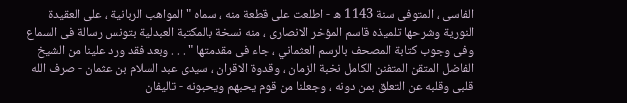الفاسى ، المتوفى سنة 1143 ه - اطلعت على قطعة منه ، سماه " المواهب الربانية ، على العقيدة النورية وشرحها تلميذه قاسم المؤخر الانصارى ، منه نسخة بالمكتبة العبدلية بتونس رسالة فى السماع وفى وجوب كتابة المصحف بالرسم العثماني ، جاء فى مقدمتها " . . . وبعد فقد ورد علينا من الشيخ الفاضل المتقن المتفنن الكامل نخبة الزمان ، وقدوة الاقران ، سيدى عبد السلام بن عثمان - صرف الله قلبى وقلبه عن التعلق بمن دونه ، وجعلنا من قوم يحبهم ويحبونه - تاليفان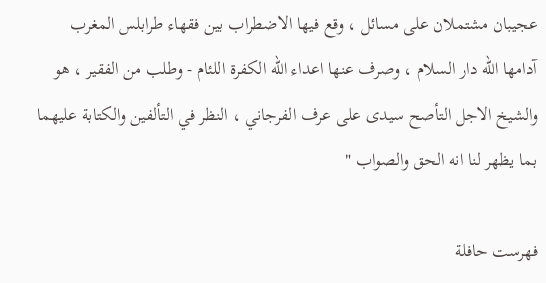عجيبان مشتملان على مسائل ، وقع فيها الاضطراب بين فقهاء طرابلس المغرب آدامها الله دار السلام ، وصرف عنها اعداء الله الكفرة اللئام - وطلب من الفقير ، هو والشيخ الاجل التأصح سيدى على عرف الفرجاني ، النظر في التألفين والكتابة عليهما بما يظهر لنا انه الحق والصواب "

فهرست حافلة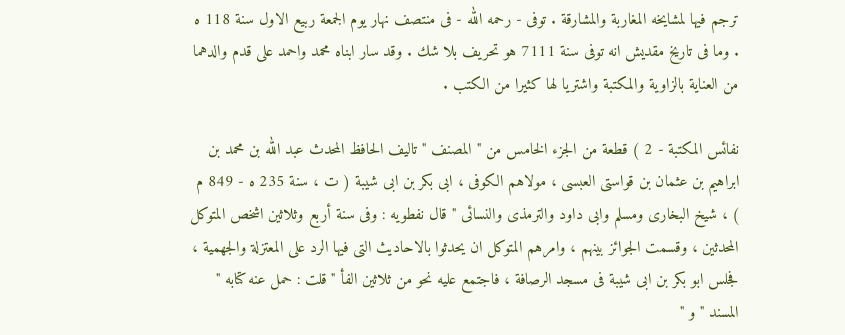ترجم فيها لمشايخه المغاربة والمشارقة . توفى - رحمه الله - فى منتصف نهار يوم الجمعة ربيع الاول سنة 118 ه . وما فى تاريخ مقديش انه توفى سنة 7111 هو تحريف بلا شك . وقد سار ابناه محمد واحمد على قدم والدهما من العناية بالزاوية والمكتبة واشتريا لها كثيرا من الكتب .

نفائس المكتبة - 2 ) قطعة من الجزء الخامس من " المصنف " تاليف الحافظ المحدث عبد الله بن محمد بن ابراهيم بن عثمان بن قواستى العبسى ، مولاهم الكوفى ، ابى بكر بن ابى شيبة ( ت ، سنة 235 ه - 849 م ) ، شيخ البخارى ومسلم وابى داود والترمذى والنسائى " قال نفطويه : وفى سنة أربع وثلاثين اشخص المتوكل المحدثين ، وقسمت الجوائز بينهم ، وامرهم المتوكل ان يحدثوا بالاحاديث التى فيها الرد على المعتزلة والجهمية ، فجلس ابو بكر بن ابى شيبة فى مسجد الرصافة ، فاجتمع عليه نحو من ثلاثين الفأ " قلت : حمل عنه كتابه " المسند " و "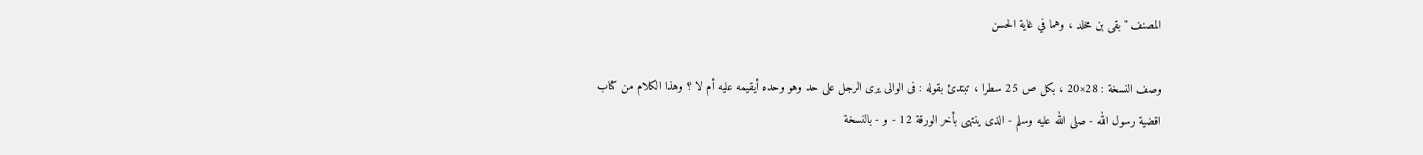المصنف " بقى بن مخلد ، وهما في غاية الحسن

وصف النسخة : 28×20 ، بكل ص 25 سطرا ، تبتدئ بقوله : فى الوالى يرى الرجل على حد وهو وحده أيقيمه عليه أم لا ؟ وهذا الكلام من كتاب اقضية رسول الله - صلى الله عليه وسلم - الذى ينتهى بأخر الورقة 12 - و - بالنسخة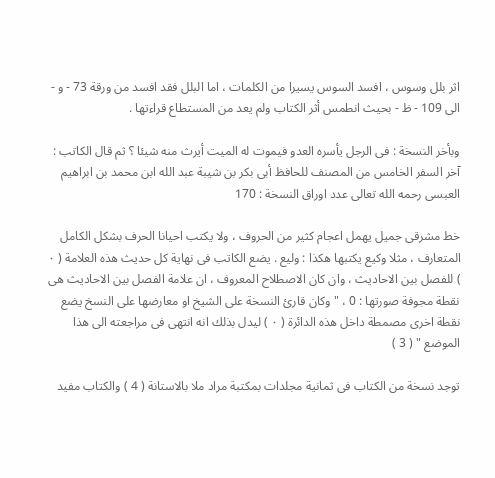اثر بلل وسوس ، افسد السوس يسيرا من الكلمات ، اما البلل فقد افسد من ورقة 73 - و - الى 109 - ظ - بحيث انطمس أثر الكتاب ولم يعد من المستطاع قراءتها .

وبأخر النسخة : فى الرجل يأسره العدو فيموت له الميت أيرث منه شيئا ؟ ثم قال الكاتب : آخر السفر الخامس من المصنف للحافظ أبى بكر بن شيبة عبد الله ابن محمد بن ابراهيم العبسى رحمه الله تعالى عدد اوراق النسخة : 170

خط مشرقى جميل يهمل اعجام كثير من الحروف ، ولا يكتب احيانا الحرف بشكل الكامل المتعارف ، مثلا وكيع يكتبها هكذا : وليع . يضع الكاتب فى نهاية كل حديث هذه العلامة ( ٠ ) للفصل بين الاحاديث ، وان كان الاصطلاح المعروف ، ان علامة الفصل بين الاحاديث هى نقطة مجوفة صورتها : 0 ، " وكان قارئ النسخة على الشيخ او معارضها على النسخ يضع نقطة اخرى مصمطة داخل هذه الدائرة ( ٠ ) ليدل بذلك انه انتهى فى مراجعته الى هذا الموضع " ( 3 )

توجد نسخة من الكتاب فى ثمانية مجلدات بمكتبة مراد ملا بالاستانة ( 4 ) والكتاب مفيد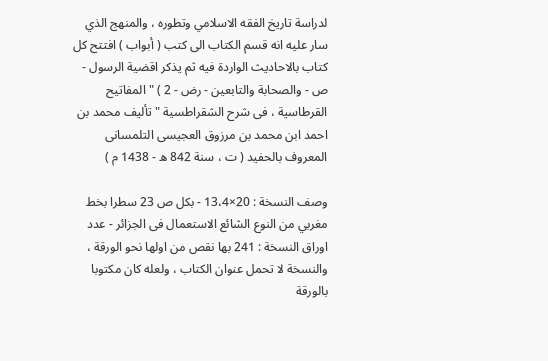لدراسة تاريخ الفقه الاسلامي وتطوره ، والمنهج الذي سار عليه انه قسم الكتاب الى كتب ( أبواب ) افتتح كل كتاب بالاحاديث الواردة فيه ثم يذكر اقضية الرسول - ص - والصحابة والتابعين - رض - 2 ) " المفاتيح القرطاسية ، فى شرح الشقراطسية " تأليف محمد بن احمد ابن محمد بن مرزوق العجيسى التلمسانى المعروف بالحفيد ( ت ، سنة 842 ه - 1438 م )

وصف النسخة : 20×13،4 - بكل ص 23 سطرا بخط مغربي من النوع الشائع الاستعمال فى الجزائر - عدد اوراق النسخة : 241 بها نقص من اولها نحو الورقة ، والنسخة لا تحمل عنوان الكتاب ، ولعله كان مكتوبا بالورقة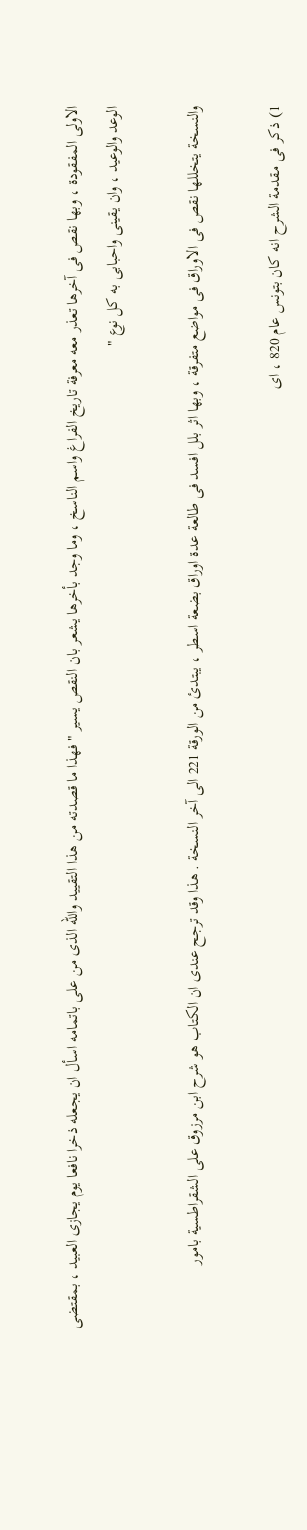الاولى المفقودة ، وبها نقص فى آخرها تعذر معه معرفة تاريخ الفراغ واسم الناسخ ، وما وجد بأخرها يشعر بان النقص يسير " فهذا ما قصدته من هذا التقييد والله الذى من على باتمامه اسأل ان يجعله ذخرا نافعا يوم يجازى العبيد ، بمقتضى الوعد والوعيد ، وان يقينى واحبابى به كل نوع "

والنسخة يتخللها نقص فى الاوراق فى مواضع متفرقة ، وبها اثر بلل افسد فى طالعة عدة اوراق بضعة اسطر ، يبتدئ من الورقة 221 الى آخر النسخة . هذا وقد ترجح عندى ان الكتاب هو شرح ابن مرزوق على الشقراطسية بامور

1) ذكر فى مقدمة الشرح انه كان بتونس عام 820 ، اى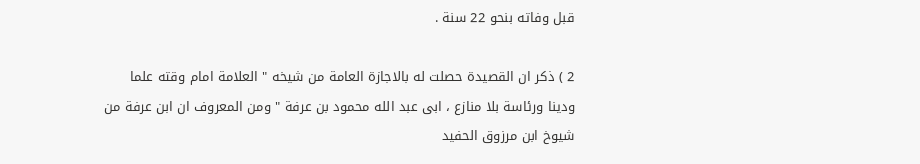قبل وفاته بنحو 22 سنة .

2 ) ذكر ان القصيدة حصلت له بالاجازة العامة من شيخه " العلامة امام وقته علما ودينا ورئاسة بلا منازع ، ابى عبد الله محمود بن عرفة " ومن المعروف ان ابن عرفة من شيوخ ابن مرزوق الحفيد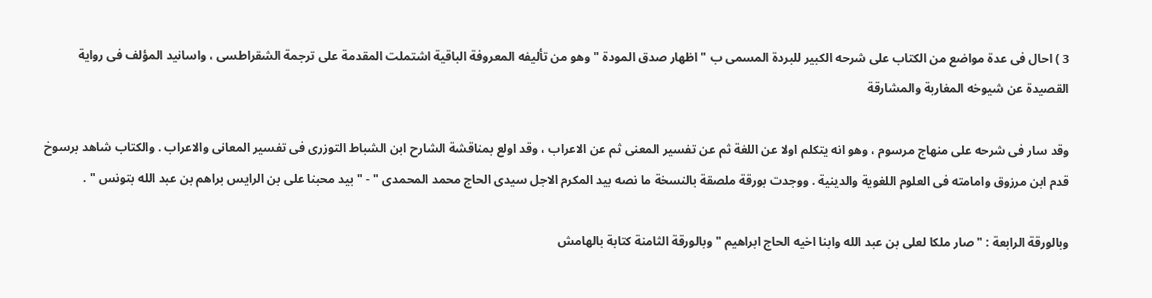3 ) احال فى عدة مواضع من الكتاب على شرحه الكبير للبردة المسمى ب " اظهار صدق المودة " وهو من تأليفه المعروفة الباقية اشتملت المقدمة على ترجمة الشقراطسى ، واسانيد المؤلف فى رواية القصيدة عن شيوخه المغاربة والمشارقة

وقد سار فى شرحه على منهاج مرسوم ، وهو انه يتكلم اولا عن اللغة ثم عن تفسير المعنى ثم عن الاعراب ، وقد اولع بمناقشة الشارح ابن الشباط التوزرى فى تفسير المعانى والاعراب . والكتاب شاهد برسوخ قدم ابن مرزوق وامامته فى العلوم اللغوية والدينية . ووجدت بورقة ملصقة بالنسخة ما نصه بيد المكرم الاجل سيدى الحاج محمد المحمدى " - " بيد محبنا على بن الرايس براهم بن عبد الله بتونس " .

وبالورقة الرابعة : " صار ملكا لعلى بن عبد الله وابنا اخيه الحاج ابراهيم " وبالورقة الثامنة كتابة بالهامش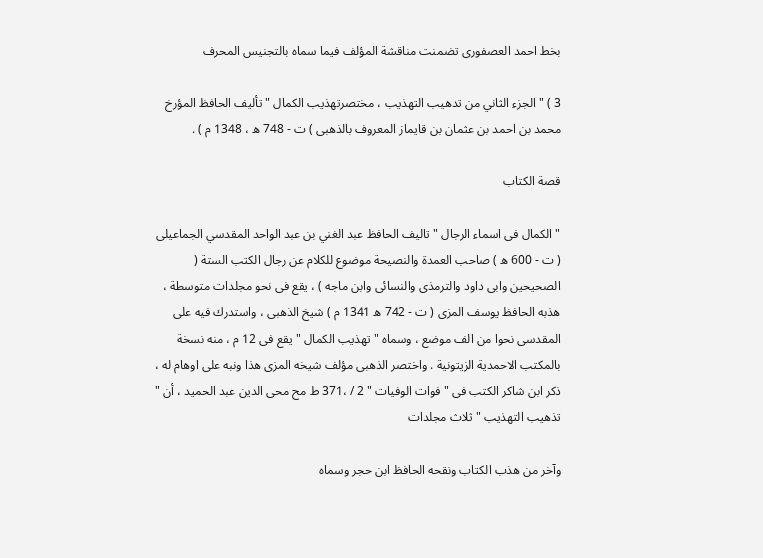بخط احمد العصفورى تضمنت مناقشة المؤلف فيما سماه بالتجنيس المحرف

3 ) " الجزء الثاني من تدهيب التهذيب ، مختصرتهذيب الكمال " تأليف الحافظ المؤرخ محمد بن احمد بن عثمان بن قايماز المعروف بالذهبى ) ت - 748 ه ، 1348 م ) .

قصة الكتاب

" الكمال فى اسماء الرجال " تاليف الحافظ عبد الغني بن عبد الواحد المقدسي الجماعيلى ( ت - 600 ه ) صاحب العمدة والنصيحة موضوع للكلام عن رجال الكتب الستة ( الصحيحين وابى داود والترمذى والنسائى وابن ماجه ) ، يقع فى نحو مجلدات متوسطة ، هذبه الحافظ يوسف المزى ( ت - 742 ه 1341 م ) شيخ الذهبى ، واستدرك فيه على المقدسى نحوا من الف موضع ، وسماه " تهذيب الكمال " يقع فى 12 م ، منه نسخة بالمكتب الاحمدية الزيتونية . واختصر الذهبى مؤلف شيخه المزى هذا ونبه على اوهام له ، ذكر ابن شاكر الكتب فى " فوات الوفيات " 2 / ،371 ط مح محى الدين عبد الحميد ، أن " تذهيب التهذيب " ثلاث مجلدات

وآخر من هذب الكتاب ونقحه الحافظ ابن حجر وسماه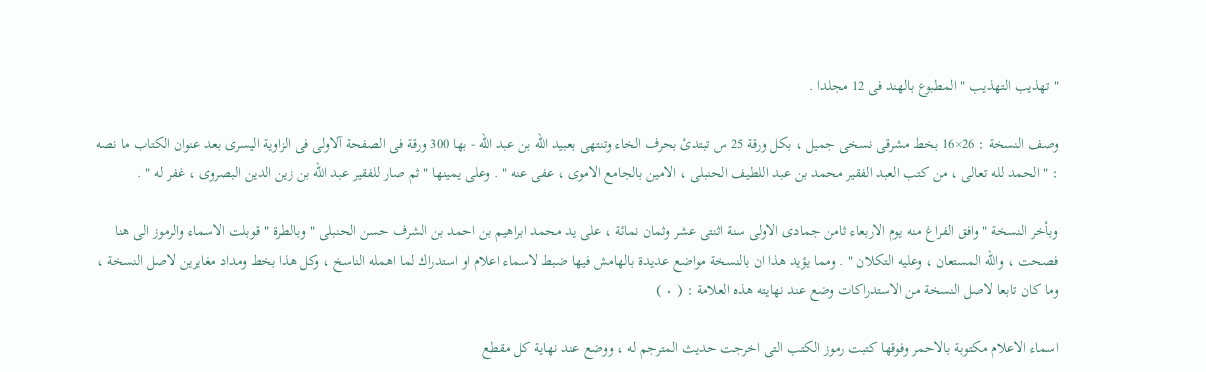" تهذيب التهذيب " المطبوع بالهند فى 12 مجلدا .

وصف النسخة : 26×16 بخط مشرقى نسخى جميل ، بكل ورقة 25 س تبتدئ بحرف الخاء وتنتهى بعبيد الله بن عبد الله - بها 300 ورقة فى الصفحة آلاولى فى الزاوية اليسرى بعد عنوان الكتاب ما نصه : " الحمد لله تعالى ، من كتب العبد الفقير محمد بن عبد اللطيف الحنبلى ، الامين بالجامع الاموى ، عفى عنه " . وعلى يمينها " ثم صار للفقير عبد الله بن زين الدين البصروى ، غفر له " .

وبأخر النسخة " وافق الفراغ منه يوم الاربعاء ثامن جمادى الاولى سنة اثنتى عشر وثمان نمائة ، على يد محمد ابراهيم بن احمد بن الشرف حسن الحنبلى " وبالطرة " قوبلت الاسماء والرموز الى هنا فصحت ، والله المستعان ، وعليه التكلان " . ومما يؤيد هذا ان بالنسخة مواضع عديدة بالهامش فيها ضبط لاسماء اعلام او استدراك لما اهمله الناسخ ، وكل هذا بخط ومداد مغايرين لاصل النسخة ، وما كان تابعا لاصل النسخة من الاستدراكات وضع عند نهايته هذه العلامة : ( ٠ )

اسماء الاعلام مكتوبة بالاحمر وفوقها كتبت رموز الكتب التى اخرجت حديث المترجم له ، ووضع عند نهاية كل مقطع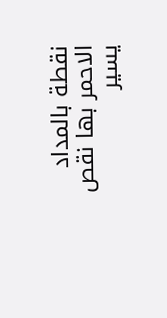نقطة بالمداد الاحمر بها نقص يسير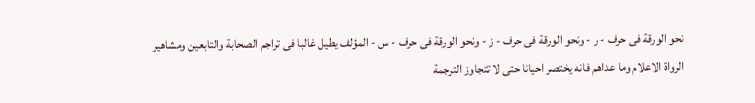نحو الورقة فى حرف - ر - ونحو الورقة فى حرف - ز - ونحو الورقة فى حرف - س - المؤلف يطيل غالبا فى تراجم الصحابة والتابعين ومشاهير الرواة الاعلام وما عداهم فانه يختصر احيانا حتى لا تتجاوز الترجمة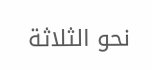نحو الثلاثة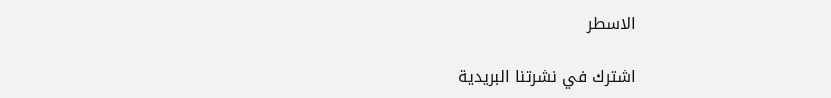الاسطر

اشترك في نشرتنا البريدية